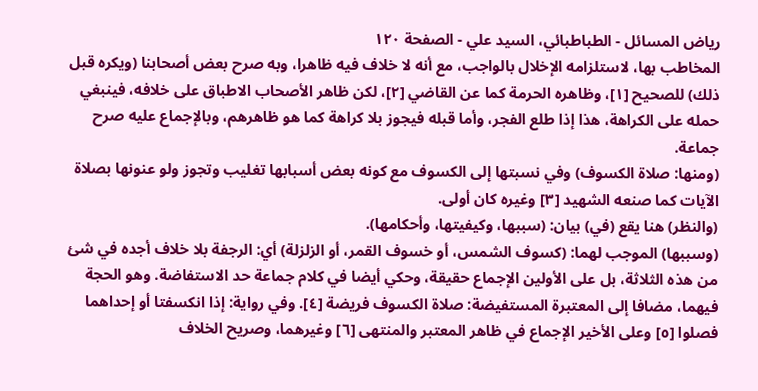رياض المسائل - الطباطبائي، السيد علي - الصفحة ١٢٠
المخاطب بها، لاستلزامه الإخلال بالواجب، مع أنه لا خلاف فيه ظاهرا، وبه صرح بعض أصحابنا (ويكره قبل ذلك) للصحيح [١]، وظاهره الحرمة كما عن القاضي [٢]، لكن ظاهر الأصحاب الاطباق على خلافه، فينبغي حمله على الكراهة، هذا إذا طلع الفجر، وأما قبله فيجوز بلا كراهة كما هو ظاهرهم، وبالإجماع عليه صرح جماعة.
(ومنها: صلاة الكسوف) وفي نسبتها إلى الكسوف مع كونه بعض أسبابها تغليب وتجوز ولو عنونها بصلاة الآيات كما صنعه الشهيد [٣] وغيره كان أولى.
(والنظر) هنا يقع (في) بيان: (سببها، وكيفيتها، وأحكامها).
(وسببها) الموجب لهما: (كسوف الشمس، أو خسوف القمر، أو الزلزلة) أي: الرجفة بلا خلاف أجده في شئ من هذه الثلاثة، بل على الأولين الإجماع حقيقة، وحكي أيضا في كلام جماعة حد الاستفاضة. وهو الحجة فيهما، مضافا إلى المعتبرة المستفيضة: صلاة الكسوف فريضة [٤]. وفي رواية: إذا انكسفتا أو إحداهما فصلوا [٥] وعلى الأخير الإجماع في ظاهر المعتبر والمنتهى [٦] وغيرهما، وصريح الخلاف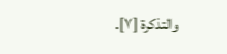والتذكرة [٧].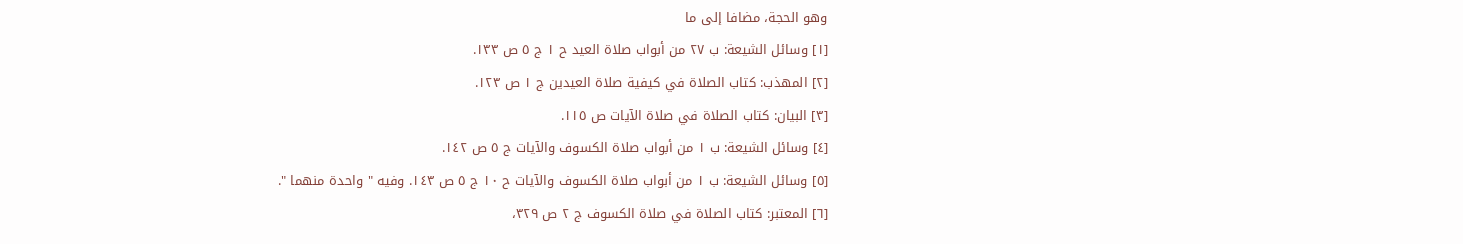وهو الحجة، مضافا إلى ما
[١] وسائل الشيعة: ب ٢٧ من أبواب صلاة العيد ح ١ ج ٥ ص ١٣٣.
[٢] المهذب: كتاب الصلاة في كيفية صلاة العيدين ج ١ ص ١٢٣.
[٣] البيان: كتاب الصلاة في صلاة الآيات ص ١١٥.
[٤] وسائل الشيعة: ب ١ من أبواب صلاة الكسوف والآيات ج ٥ ص ١٤٢.
[٥] وسائل الشيعة: ب ١ من أبواب صلاة الكسوف والآيات ح ١٠ ج ٥ ص ١٤٣. وفيه " واحدة منهما ".
[٦] المعتبر: كتاب الصلاة في صلاة الكسوف ج ٢ ص ٣٢٩،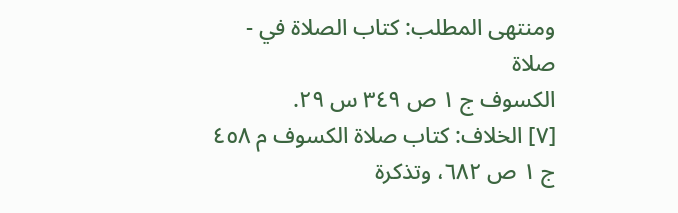ومنتهى المطلب: كتاب الصلاة في - صلاة
الكسوف ج ١ ص ٣٤٩ س ٢٩.
[٧] الخلاف: كتاب صلاة الكسوف م ٤٥٨ ج ١ ص ٦٨٢، وتذكرة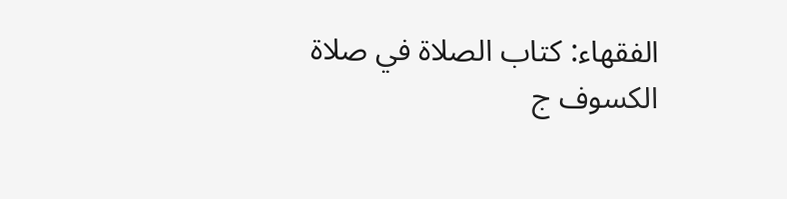الفقهاء: كتاب الصلاة في صلاة
الكسوف ج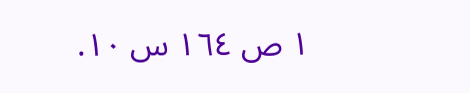١ ص ١٦٤ س ١٠.